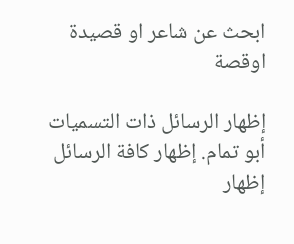ابحث عن شاعر او قصيدة اوقصة

إظهار الرسائل ذات التسميات أبو تمام. إظهار كافة الرسائل
إظهار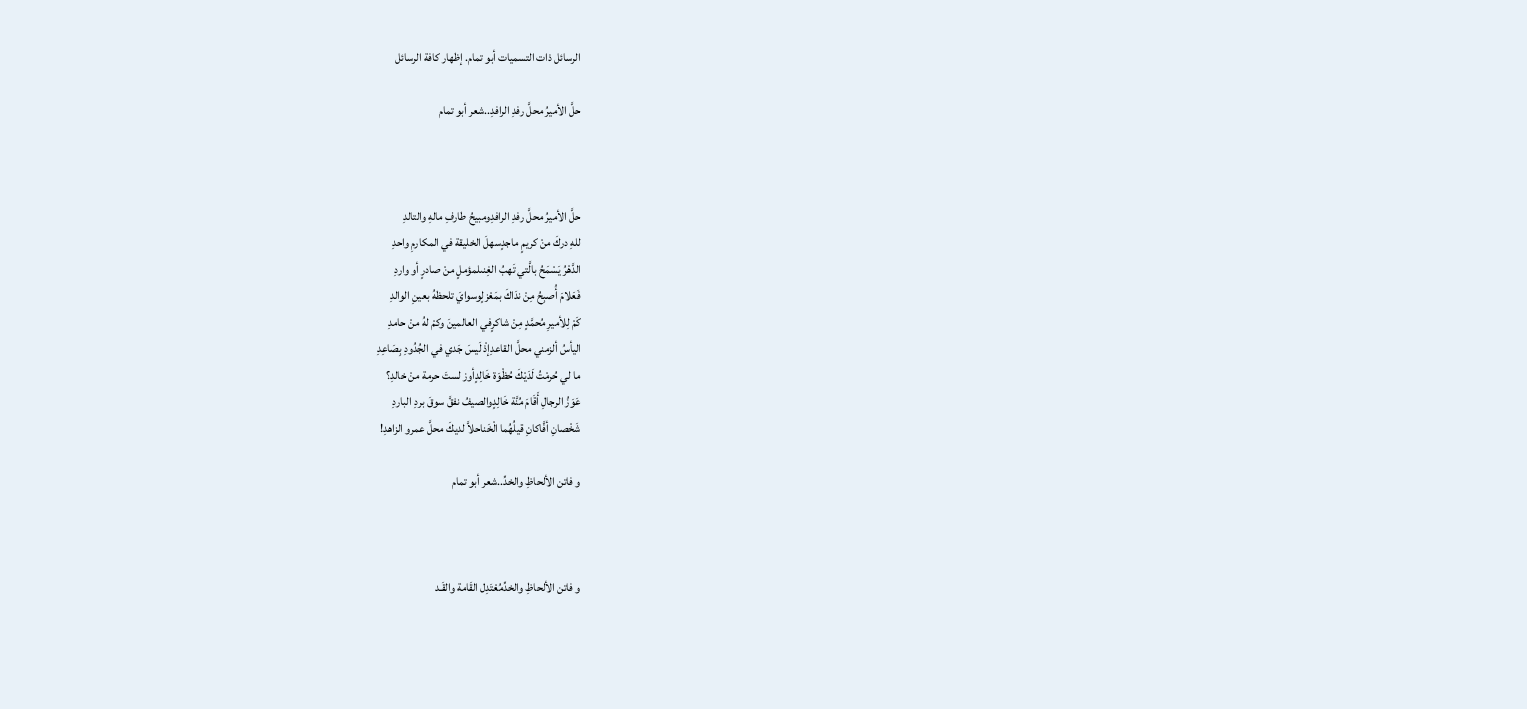الرسائل ذات التسميات أبو تمام. إظهار كافة الرسائل

حلَّ الأميرُ محلَّ رفدِ الرافدِ..شعر أبو تمام



حلَّ الأميرُ محلَّ رفدِ الرافدِومبيحُ طارفِ مالهِ والتالدِ
للهِ دركَ منْ كريمٍ ماجدٍسهلَ الخليقة في المكارمِ واحدِ
الدَّهْرُ يَسْمَحُ بالَّتي تَهبُ الغِنىلمؤملٍ منْ صادرٍ أو واردِ
فَعَلامَ أُصبِحُ مِنْ ندَاكَ بمَعْزلٍوسوايَ تلحظهُ بعينِ الوالدِ
كَمْ لِلأميرِ مُحمَّدٍ مِنْ شاكرٍفي العالمينَ وكمْ لهُ منْ حامدِ
اليأسُ ألزمني محلَّ القاعدِإذْ لَيسَ جَدي في الجُدُودِ بِصَاعِدِ
ما لي حُرمْتُ لَدَيْكَ حُظْوَة خَالِدٍأوز لستَ حرمة منْ خالدِ؟
عَوَزُ الرجالِ أَقَامَ مُنَّة خَالِدٍوالصيفُ نفقَّ سوقَ بردِ الباردِ
شَخْصانِ أفَّاكانِ قيلُهُما الْخَناحلاَّ لديكَ محلَّ عمرو الزاهدِ!

و فاتن الألحاظِ والخدِّ..شعر أبو تمام



و فاتن الألحاظِ والخدِّمُعْتَدِل القَامة والقَـد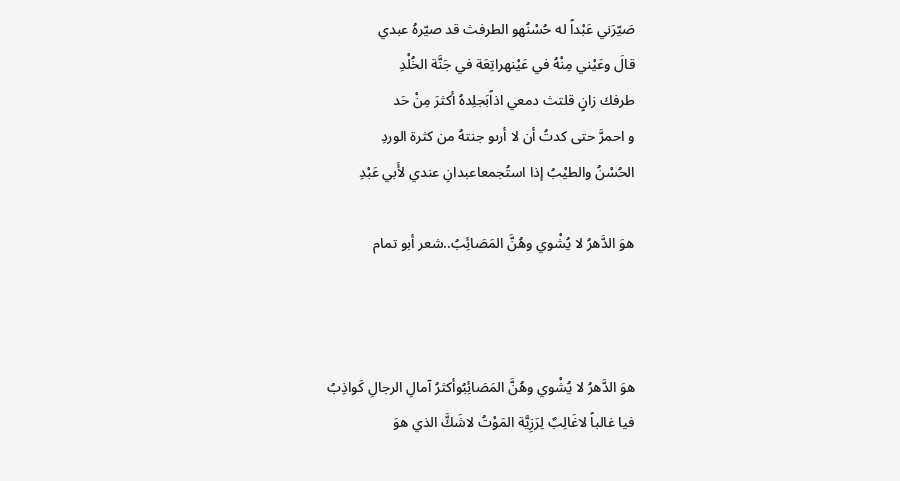صَيّرَني عَبْداً له حُسْنُهو الطرفث قد صيّرهُ عبدي
قالَ وعَيْني مِنْهُ في عَيْنهراتِعَة في جَنَّة الخُلْدِ
طرفك زانٍ قلتث دمعي اذاًبَجلِدهُ أكثرَ مِنْ حَد
و احمرَّ حتى كدتُ أن لا أرىو جنتهُ من كثرة الوردِ
الحُسْنُ والطيْبُ إذا استُجمعاعبدانِ عندي لأَبي عَبْدِ

هوَ الدَّهرُ لا يُشْوي وهُنَّ المَصَائِبُ..شعر أبو تمام



هوَ الدَّهرُ لا يُشْوي وهُنَّ المَصَائِبُوأكثرُ آمالِ الرجالِ كَواذِبُ
فيا غالباً لاغَالِبٌ لِرَزِيَّة المَوْتُ لاشَكَّ الذي هوَ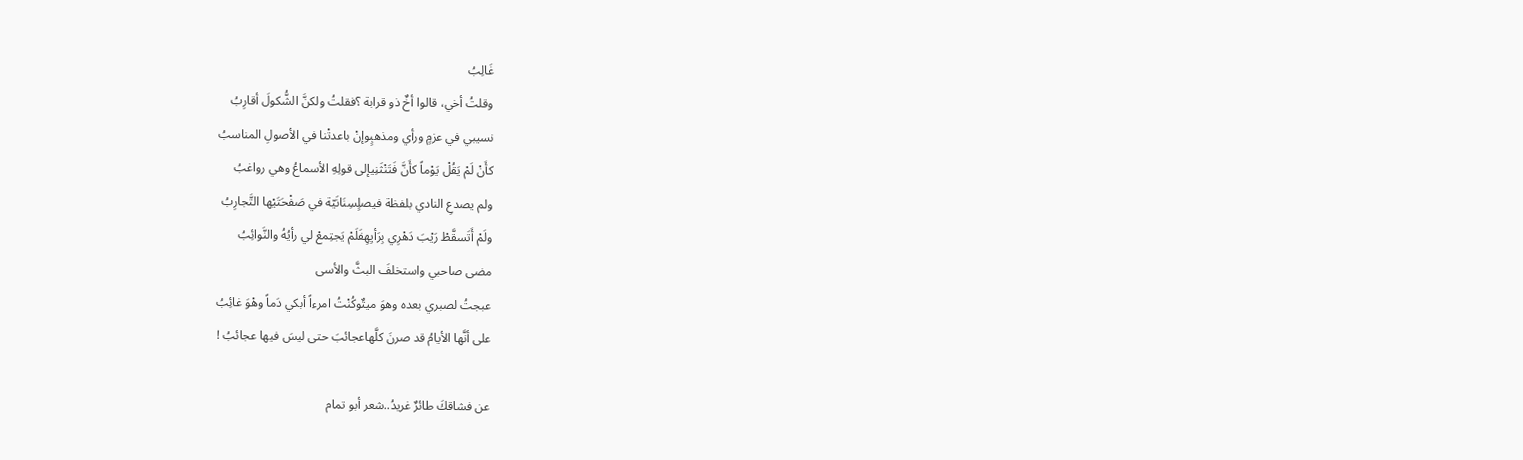غَالِبُ
وقلتُ أخي، قالوا أخٌ ذو قرابة ؟فقلتُ ولكنَّ الشُّكولَ أقارِبُ
نسيبي في عزمٍ ورأي ومذهبٍوإنْ باعدتْنا في الأصولِ المناسبُ
كأَنْ لَمْ يَقُلْ يَوْماً كأَنَّ فَتَنْثَنِيإلى قولِهِ الأسماعُ وهي رواغبُ
ولم يصدعِ النادي بلفظة فيصلٍسِنَانَيّة في صَفْحَتَيْها التَّجارِبُ
ولَمْ أَتَسقَّطْ رَيْبَ دَهْرِي بِرَأيِهِفَلَمْ يَجتِمعْ لي رأيُهُ والنَّوائِبُ
مضى صاحبي واستخلفَ البثَّ والأسى
عبجتُ لصبري بعده وهوَ ميتٌوكُنْتُ امرءاً أبكي دَماً وهْوَ غائِبُ
على أنَّها الأيامُ قد صرنَ كلَّهاعجائبَ حتى ليسَ فيها عجائبُ !

عن فشاقكَ طائرٌ غريدُ..شعر أبو تمام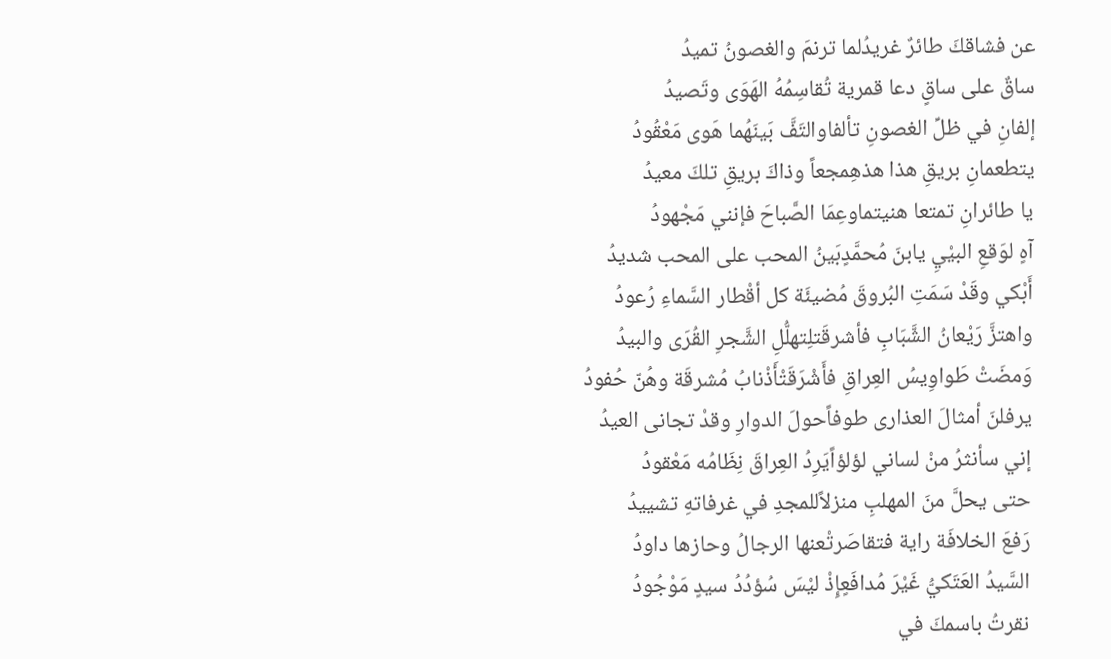عن فشاقكَ طائرٌ غريدُلما ترنمَ والغصونُ تميدُ
ساقٌ على ساقٍ دعا قمرية تُقاسِمُهُ الهَوَى وتَصيدُ
إلفانِ في ظلِّ الغصونِ تألفاوالتَفَّ بَينَهُما هَوى مَعْقُودُ
يتطعمانِ بريقِ هذا هذهِمجعاً وذاكَ بريقِ تلكَ معيدُ
يا طائرانِ تمتعا هنيتماوعِمَا الصَّباحَ فإنني مَجْهودُ
آهٍ لوَقعِ البيْيِ يابنَ مُحمَّدٍبَينُ المحب على المحب شديدُ
أَبْكي وقَدْ سَمَتِ البُروقَ مُضيئَة كل أقْطار السَّماءِ رُعودُ
واهتزَّ رَيْعانُ الشَّبَابِ فأشرقَتلِتهلُّلِ الشَّجرِ القُرَى والبيدُ
وَمضَتْ طَواوِيسُ العِراقِ فأَشْرَقَتْأَذْنابُ مُشرقَة وهُنّ حُفودُ
يرفلنَ أمثالَ العذارى طوفاًحولَ الدوارِ وقدْ تجانى العيدُ
إني سأنثرُ منْ لساني لؤلؤاًيَرِدُ العِراقَ نِظَامُه مَعْقودُ
حتى يحلَّ منَ المهلبِ منزلاًللمجدِ في غرفاتهِ تشييدُ
رَفعَ الخلافَة راية فتقاصَرتْعنها الرجالُ وحازها داودُ
السَّيدُ العَتَكيُّ غَيْرَ مُدافَعٍإِذْ ليْسَ سُؤدُدُ سيدٍ مَوْجُودُ
نقرتُ باسمكَ في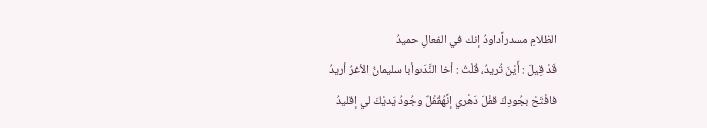الظلامِ مسدراًداودُ إنك في الفعالِ حميدُ
قَدْ قِيلَ : أَيْنَ تُريدُ، قُلْتُ : أخا النَّدَىوأبا سليمانُ الأغرُ أريدُ
فافْتَحْ بجُودِكَ قفْلَ دَهْري إنَّهُقُفْلٌ وجُودُ يَديْكَ لي إقليدُ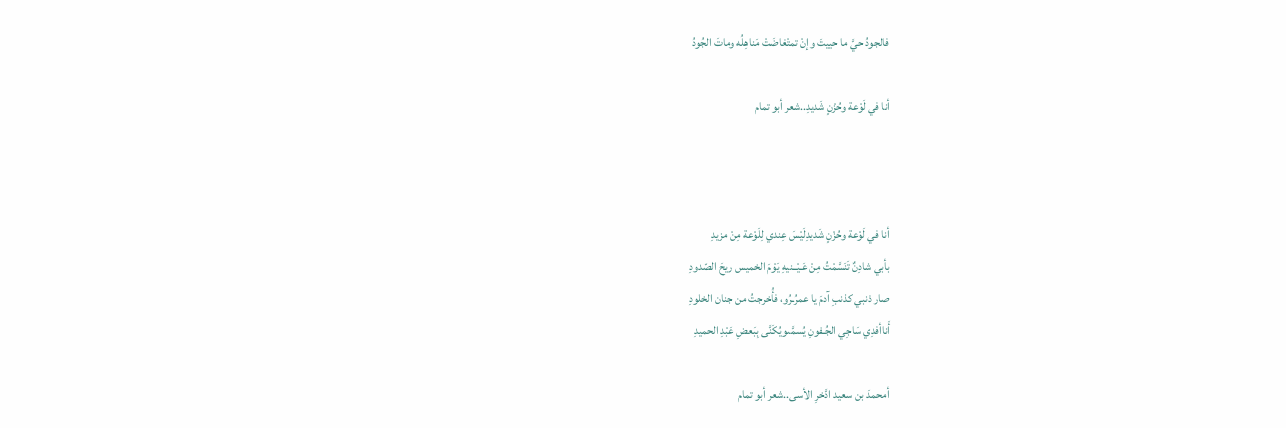فالجودُ حيَّ ما حييتَ وإنْ تمتْغاضَتْ مَناهِلُه وماتَ الجُودُ

أنا في لَوْعة وحُزْنٍ شَديدِ..شعر أبو تمام



أنا في لَوْعة وحُزْنٍ شَديدِلَيْسَ عِندي لِلَوْعة مِنْ مزيدِ
بأبي شادِنٌ تَنَسَّمْتُ مِنْ عَـيْــنيهِ يَوْمَ الخميس ريحَ الصّدودِ
صار ذنبي كذنبِ آدمَ يا عمرُـرُو، فأُخرجتُ من جنان الخلودِ
أَناأفدِي سَاجِي الجُـفونِ يُسمَّىويُكَنَّى بِبَعضِ عَبْدِ الحميدِ

أمحمدَ بن سعيد ادَّخرِ الأسى..شعر أبو تمام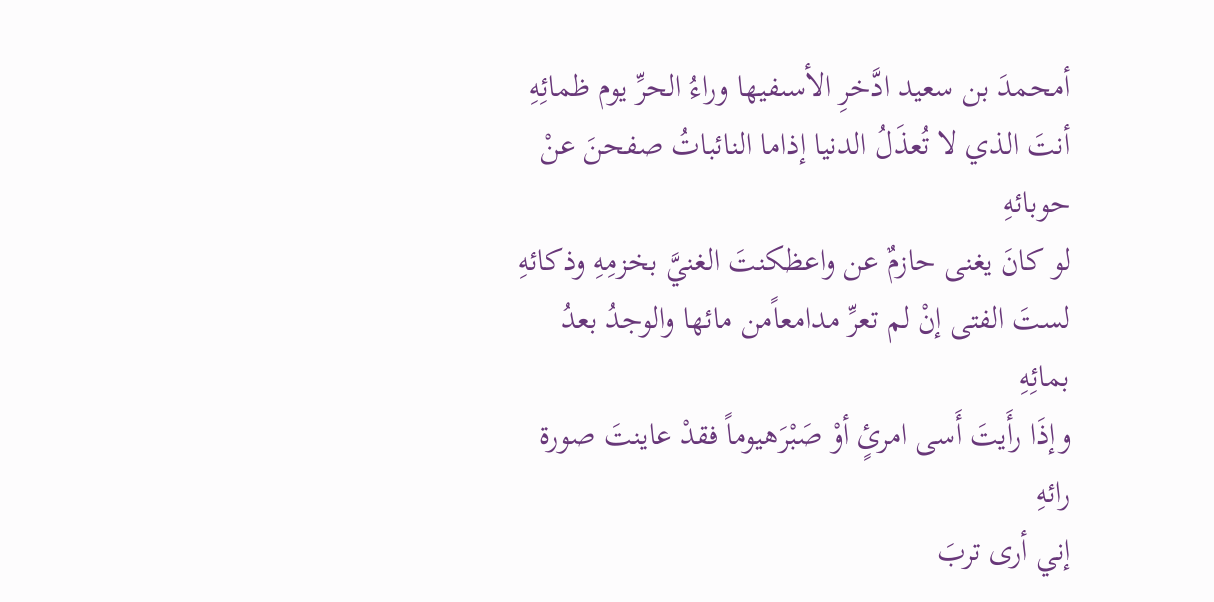أمحمدَ بن سعيد ادَّخرِ الأسىفيها وراءُ الحرِّ يوم ظمائِهِ
أنتَ الذي لا تُعذَلُ الدنيا إذاما النائباتُ صفحنَ عنْ حوبائهِ
لو كانَ يغنى حازمٌ عن واعظكنتَ الغنيَّ بخزمِهِ وذكائهِ
لستَ الفتى إنْ لم تعرِّ مدامعاًمن مائها والوجدُ بعدُ بمائِهِ
وإذَا رأَيتَ أَسى امرئٍ أوْ صَبْرَهيوماً فقدْ عاينتَ صورة رائهِ
إني أرى تربَ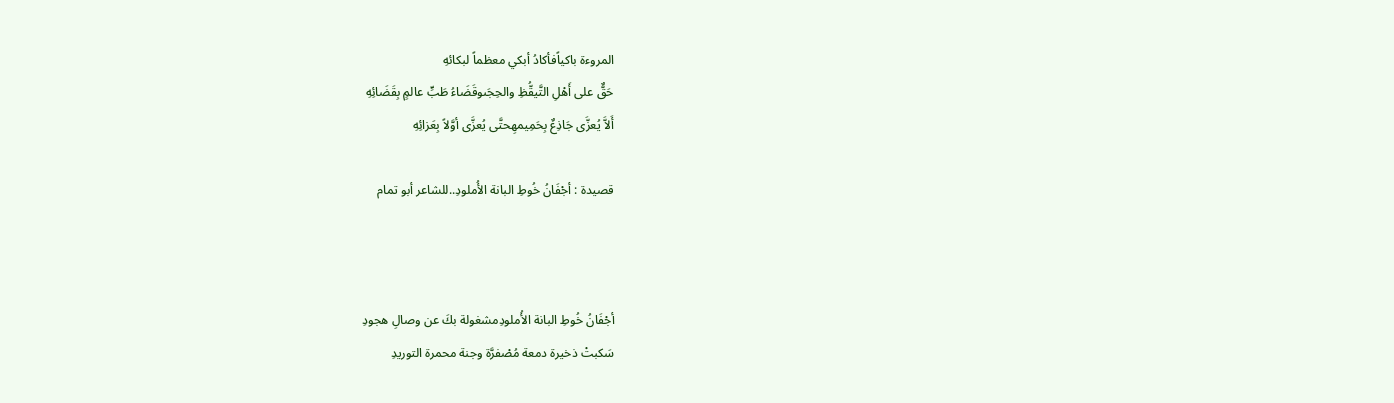المروءة باكياًفأكادُ أبكي معظماً لبكائهِ
حَقٌّ على أَهْلِ التَّيقُّظِ والحِجَىوقَضَاءُ طَبٍّ عالمٍ بِقَضَائِهِ
أَلاَّ يُعزَّى جَاذِعٌ بِحَمِيمهِحتَّى يُعزَّى أوَّلاً بِعَزائِهِ

قصيدة : أجْفَانُ خُوطِ البانة الأُملودِ..للشاعر أبو تمام



أجْفَانُ خُوطِ البانة الأُملودِمشغولة بكَ عن وصالِ هجودِ
سَكبتْ ذخيرة دمعة مُصْفرَّة وجنة محمرة التوريدِ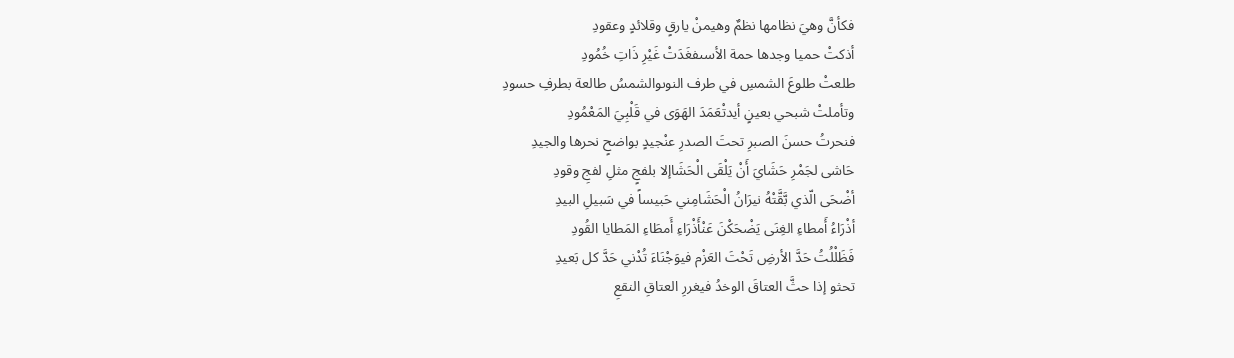فكأنَّ وهيَ نظامها نظمٌ وهيمنْ يارقٍ وقلائدٍ وعقودِ
أذكتْ حميا وجدها حمة الأسىفغَدَتْ غَيْرِ ذَاتِ خُمُودِ
طلعتْ طلوعَ الشمسِ في طرف النوىوالشمسُ طالعة بطرفِ حسودِ
وتأملتْ شبحي بعينٍ أيدتْعَمَدَ الهَوَى في قَلْبِيَ المَعْمُودِ
فنحرتُ حسنَ الصبرِ تحتَ الصدرِ عنْجيدٍ بواضحٍ نحرها والجيدِ
حَاشى لجَمْرِ حَشَايَ أَنْ يَلْقَى الْحَشَاإلا بلفجٍ مثلِ لفجِ وقودِ
أضْحَى الّذي بَّقَّتْهُ نيرَانُ الْحَشَامِني حَبيساً في سَبيلِ البيدِ
أذْرَاءُ أَمطاءِ الغِنَى يَضْحَكْنَ عَنْأَذْرَاءِ أَمطَاءِ المَطايا القُودِ
فَظَلْلُتُ حَدَّ الأرضِ تَحْتَ العَزْم فيوَجْنَاءَ تُدْني حَدَّ كل بَعيدِ
تحثو إذا حثَّ العتاقَ الوخدُ فيغررِ العتاقِ النقعِ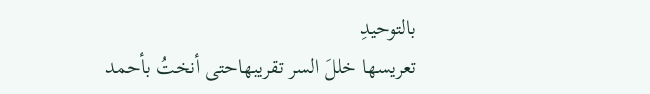بالتوحيدِ
تعريسها خللَ السر تقريبهاحتى أنختُ بأحمد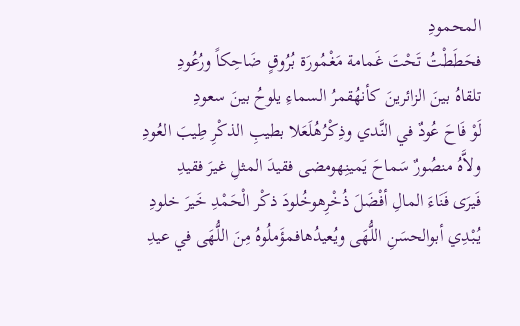المحمودِ
فحَطَطْتُ تَحْتَ غَمامة مَغْمُورَة بُرُوقٍ ضَاحِكاً ورُعُودِ
تلقاهُ بينَ الزائرينَ كأنهُقمرُ السماءِ يلوحُ بينَ سعودِ
لَوْ فَاحَ عُودٌ في النَّدي وذِكْرُهُلَعَلا بطيبِ الذكْرِ طِيبَ العُودِ
ولاَّهُ منصُورٌ سَماحَ يَمينِهومضى فقيدَ المثلِ غيرَ فقيدِ
فَيرَى فَنَاءَ المالِ أفْضَلَ ذُخْرِهوخُلودَ ذكْر الْحَمْدِ خَيرَ خلودِ
يُبْدِي أبوالحسَنِ اللُّهَى ويُعيدُهافمؤَملُوهُ مِنَ اللُّهَى في عيدِ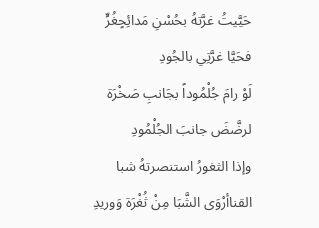حَيَّيتُ غرَّتهُ بحُسْنِ مَدائِحٍغُرٍّ فحَيَّا غرَّتِي بالجُودِ
لَوْ رامَ جُلْمُوداً بجَانبِ صَخْرَة لرضَّضَ جانبَ الجُلْمُودِ
وإذا الثغورُ استنصرتهُ شبا القناأرْوَى الشَّبَا مِنْ ثُغْرَة وَوريدِ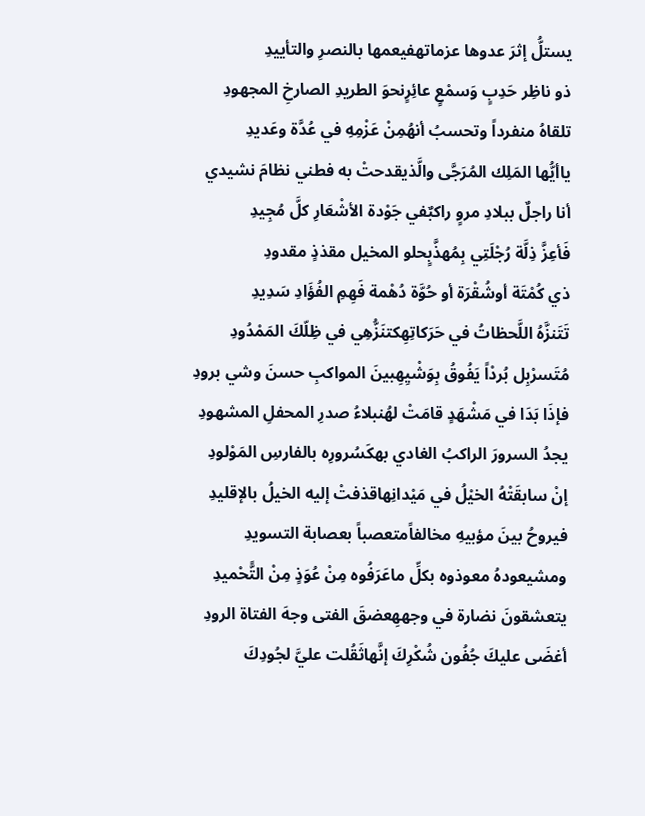يستلُّ إثرَ عدوها عزماتهفيعمها بالنصرِ والتأييدِ
ذو ناظِر حَدِبٍ وَسمْعٍ عائِرٍنحوَ الطريدِ الصارخِ المجهودِ
تلقاهُ منفرداً وتحسبُ أنهُمِنْ عَزْمِهِ في عُدَّة وعَديدِ
ياأيُّها المَلِك المُرَجَّى والَّذيقدحتْ به فطني نظامَ نشيدي
أنا راجلٌ ببلادِ مروٍ راكبٌفي جَوْدة الأشْعَارِ كلَّ مُجِيدِ
فَأعِزَّ ذِلَّة رُجْلَتِي بِمُهذَّبٍحلو المخيل مقذذٍ مقدودِ
ذي كُمْتَة أوشُقْرَة أو حُوَّة دُهْمة فَهِمِ الفُؤَادِ سَدِيدِ
تَتَنزَّهُ اللَّحظاتُ في حَرَكاتِهِكتنَزُّهِي في ظِلّكَ المَمْدُودِ
مُتَسرْبِل بُردْاً يَفُوقُ بِوَشْيِهِبينَ المواكبِ حسنَ وشي برودِ
فإذَا بَدَا في مَشْهَدٍ قامَتْ لهُنبلاءُ صدرِ المحفلِ المشهودِ
يجدُ السرورَ الراكبُ الغادي بهكَسُرورِه بالفارسِ المَوْلودِ
إنْ سابقَتْهُ الخيْلُ في مَيْدانِهاقذفتْ إليه الخيلُ بالإقليدِ
فيروحُ بينَ مؤبيهِ مخالفاًمتعصباً بعصابة التسويدِ
ومشيعودهُ معوذوه بكلِّ ماعَرَفُوه مِنْ عُوَذٍ مِنْ التًّحْميدِ
يتعشقونَ نضارة في وجههِعضقَ الفتى وجهَ الفتاة الرودِ
أغضَى عليكَ جُفُون شُكْرِكَ إنَّهاثَقُلت عليَّ لجُودِكَ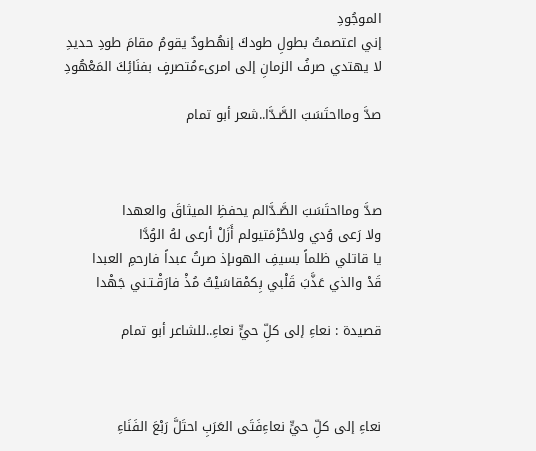الموجُودِ
إني اعتصمتُ بطولِ طودكَ إنهُطودٌ يقومُ مقامَ طودِ حديدِ
لا يهتدي صرفُ الزمانِ إلى امرىءمُتصرفٍ بفنَائِكَ المَعْهُودِ

صدَّ ومااحتَسَبَ الصَّـدَّا..شعر أبو تمام



صدَّ ومااحتَسَبَ الصَّـدَّالم يحفظِ الميثاقَ والعهدا
ولا رَعى وُدي ولاحُرْمَتيولم أَزَلْ أرعى لهُ الوُدَّا
يا قاتلي ظلماً بسيفِ الهوىإذ صرتُ عبداً فارحمِ العبدا
قَدْ والذي عَذَّبَ قَلْبي بِكمْقاسَيْتُ مُذْ فارَقْـتـني جَهْدا

قصيدة : نعاءِ إلى كلِّ حيٍّ نعاءِ..للشاعر أبو تمام



نعاءِ إلى كلِّ حيٍّ نعاءِفَتَى العَرَبِ احتَلَّ رَبْعَ الفَنَاءِ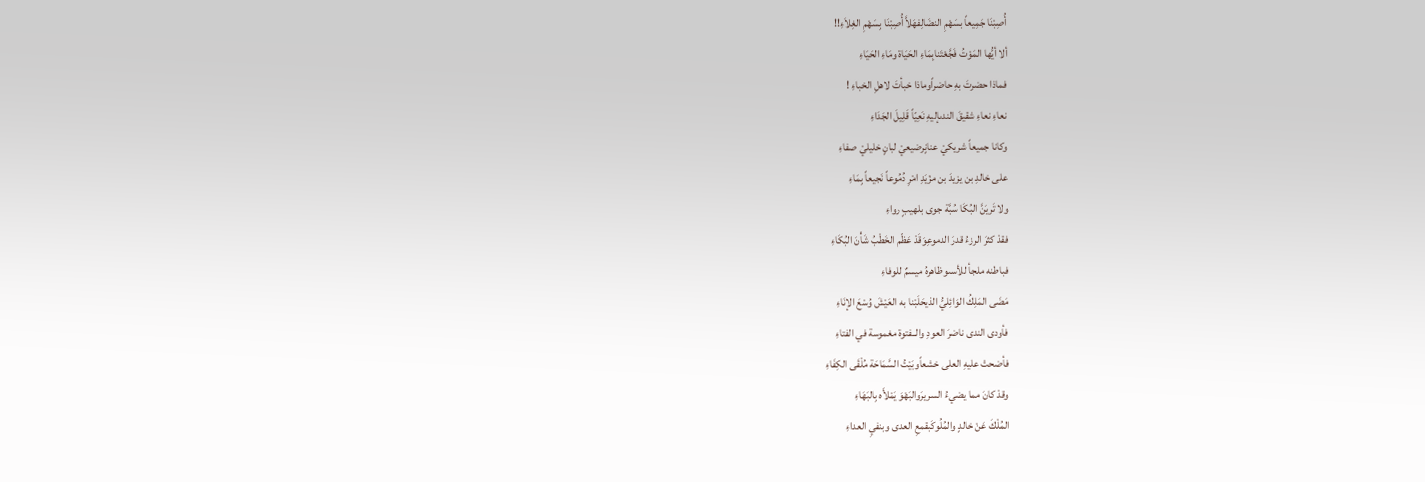أُصِبْنَا جَمِيعاً بسَهْمِ النضَالِفهَلاَّ أُصِبْنَا بِسَهْمِ الغِلاَءِ!!
ألا أيُّها المَوْتُ فَجَّعْتَنابِمَاءِ الحَيَاة ومَاءِ الحَيَاءِ
فماذا حضرتَ بهِ حاضراًوماذا خبأتَ لاهلِ الخباءِ !
نعاءِ نعاءِ شقيقَ الندىإليهِ نَعِيّاً قَلِيلَ الجَدَاءِ
وكانا جميعاً شريكيْ عنانٍرضيعيْ لبانٍ خليليْ صفاءِ
على خالدِ بن يزيدَ بن مزْيَدِ امْرِ دُمُوعاً نَجيعاً بِمَاءِ
ولا تَريَنَّ البُكَا سُبَّة جوى بلهيبٍ رواءِ
فقدْ كثرَ الرزءُ قدرَ الدموعِوَقَدْ عَظّم الخَطْبُ شَأْنَ البُكَاءِ
فباطنه ملجأ للأسىوظاهرهُ ميسمٌ للوفاءِ
مَضَى المَلِكُ الوَائِليُّ الذيحَلَبْنا به العَيْشَ وُسْعَ الإنَاءِ
فأودى الندى ناضرَ العودِ والــفتوة مغموسة في الفتاءِ
فأضحتْ عليهِ العلى خشعاًوبَيْتُ السَّمَاحَة مُلْقَى الكِفَاءِ
وقدْ كانَ مما يضيءُ السريرَوالبَهْوَ يَمْلأَه بِالبَهَاءِ
المُلْكَ عَنْ خالدٍ والمُلُوكَبقمعِ العدى وبنفيِ العداءِ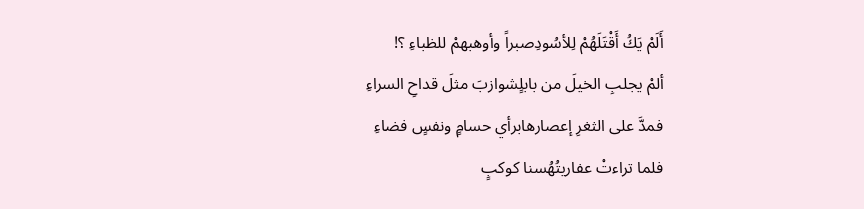أَلَمْ يَكُ أَقْتَلَهُمْ لِلأسُودِصبراً وأوهبهمْ للظباءِ ؟!
ألمْ يجلبِ الخيلَ من بابلٍشوازبَ مثلَ قداحِ السراءِ
فمدَّ على الثغرِ إعصارهابرأي حسامٍ ونفسٍ فضاءِ
فلما تراءتْ عفاريتُهُسنا كوكبٍ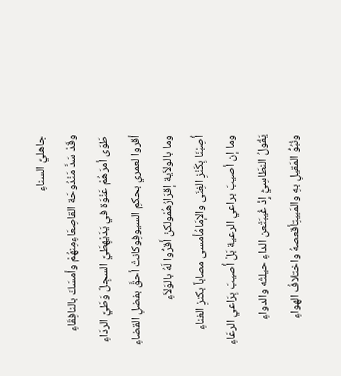جاهليِّ السناءِ
وقَدْ سَدَّ مَنْدُوحَة القاصِعَاءِمِنهُمْ وأمسَكَ بالنافِقَاءِ
طَوَى أمرَهُمْ عَنْوَة في يَدَيْهِطَيَّ السجِلّ وَطَيَّ الردَاءِ
أقروا لعمري بحكمِ السيوفِوكانتْ أحقَّ بفضلِ القضاءِ
وما بالولاَية إقرَارُهُمْولكنْ أَقرُّوا لَهُ بالوَلاَءِ
أُصِبْنَا بِكَنْزِ الغِنَى والإمَامُأمسى مصاباً بكنزِ الغناءِ
وما إن أصيبَ براعي الرعية بَلْ أُصيبَ بِرَاعي الرعَاءِ
يَقُولُ النطَاسِيُّ إِذْ غُيبَتْعن الداءِ حيلتُه والدواءِ
ونُبُوُّ المَقيلِ بهِ والمَبيتِأقعصهُ واختلافُ الهواءِ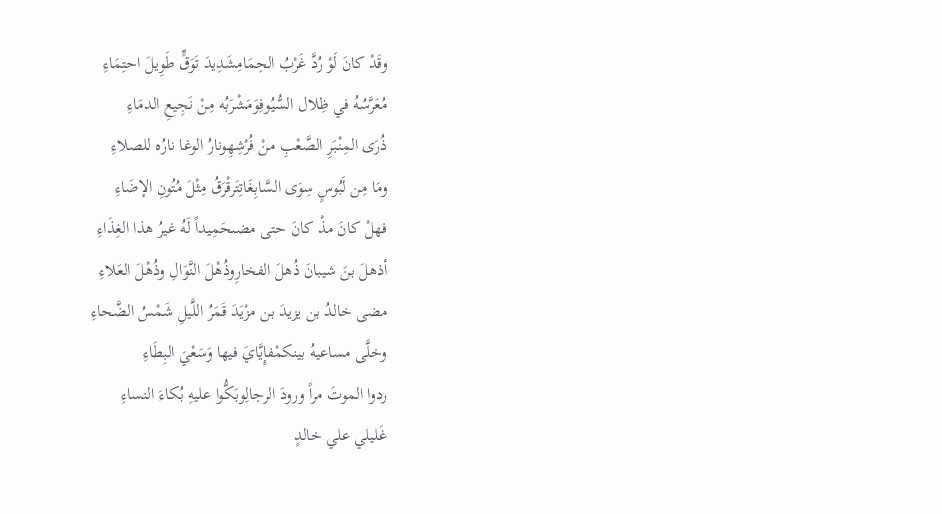وقَدْ كانَ لَوْ رُدَّ غَرْبُ الحِمَامِشَدِيدَ تَوَقٍّ طَوِيلَ احتِمَاءِ
مُعَرَّسُهُ في ظِلال السُّيُوفِوَمَشْرَبُه مِنْ نَجِيعِ الدمَاءِ
ذُرَى المِنْبَرِ الصَّعْبِ منْ فُرْشِهِونارُ الوغا نارُه للصلاءِ
ومَا مِن لَبُوسٍ سِوَى السَّابِغَاتِتَرقْرَقُ مِثْلَ مُتُونِ الإضَاءِ
فهلْ كانَ مذْ كانَ حتى مضىحَمِيداً لَهُ غيرُ هذا الغِذَاءِ
أذهلَ بنَ شيبانَ ذُهلَ الفخارِوذُهْلَ النَّوَالِ وذُهْلَ العَلاءِ
مضى خالدُ بن يزيدَ بن مزْيَدَ قَمَرُ اللَّيلِ شَمْسُ الضَّحاءِ
وخلَّى مساعيهُ بينكمْفإِيَّايَ فيها وَسَعْيَ البِطَاءِ
ردوا الموتَ مراً ورودَ الرجالِوبَكُّوا عليهِ بُكاءَ النساءِ
غَليلي علي خالدٍ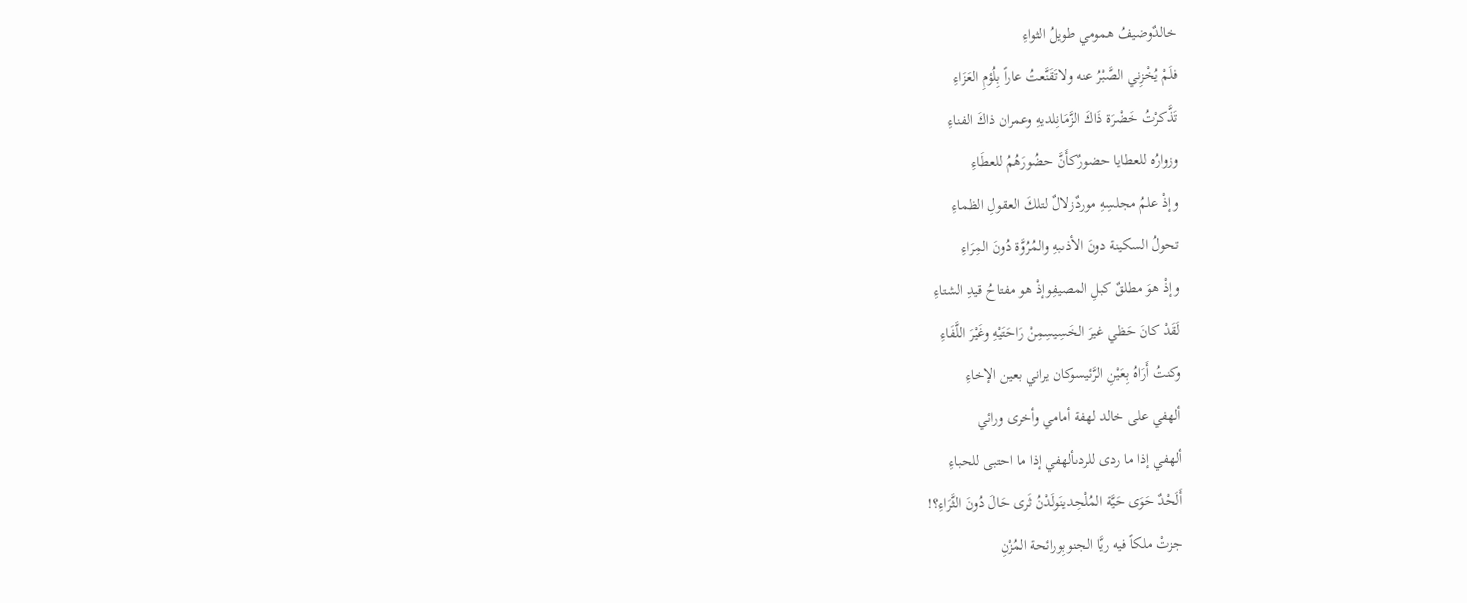خالدٌوضيفُ همومي طويلُ الثواءِ
فلَمْ يُخْزِني الصَّبْرُ عنه ولاتَقَنَّعتُ عاراً بِلُؤمِ العَزَاءِ
تَذَّكرْتُ خَضْرَة ذَاكَ الزَّمَانِلديهِ وعمران ذاكَ الفناءِ
وزوارُه للعطايا حضورٌكأَنَّ حضُورَهُمُ للعطَاءِ
وإذْ علمُ مجلسِهِ موردٌزلالٌ لتلكَ العقولِ الظماءِ
تحولُ السكينة دونَ الأذىبهِ والمُرُوَّة دُونَ المِرَاءِ
وإذْ هوَ مطلقٌ كبلِ المصيفِوإذْ هو مفتاحُ قيدِ الشتاءِ
لَقَدْ كانَ حَظي غيرَ الخَسِيسِمِنْ رَاحَتَيْهِ وغَيْرَ اللَّفَاءِ
وكنتُ أَرَاهُ بِعَيْنِ الرَّئيسوكان يراني بعين الإخاءِ
ألهفي على خالد لهفة أمامي وأخرى ورائي
ألهفي إذا ما ردى للردىألهفي إذا ما احتبى للحباءِ
أَلَحْدٌ حَوَى حَيَّة المُلْحِدينَولَدْنُ ثَرى حَالَ دُونَ الثَّرَاءِ؟!
جزتْ ملكاً فيه ريَّا الجنوبِورائحة المُزْنِ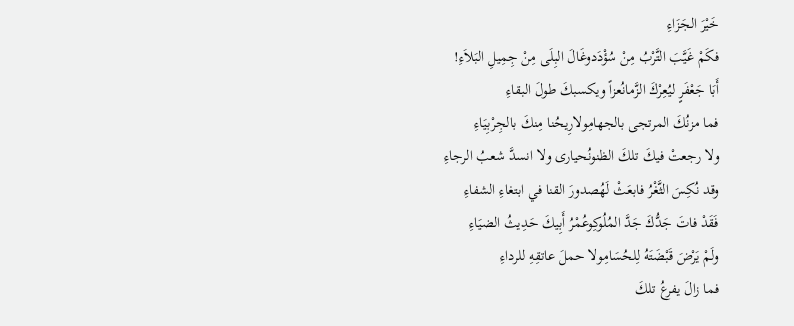خَيْرَ الجَزَاءِ
فكَمْ غَيَّبَ التَّرْبُ مِنْ سُؤْدَدوغَالَ البِلَى مِنْ جِمِيلِ البَلاَءِ!
أَبَا جَعْفَرٍ ليُعِرْكَ الزَّمانُعزاً ويكسبكَ طولَ البقاءِ
فما مزنُكَ المرتجى بالجهامِولارِيحُنا مِنكَ بالجِرْبِيَاءِ
ولا رجعتْ فيكَ تلكَ الظنونُحيارى ولا انسدَّ شعبُ الرجاءِ
وقد نُكِسَ الثَّغْرُ فابعَثْ لَهُصدورَ القنا في ابتغاءِ الشفاءِ
فَقَدْ فاتَ جَدُّكَ جَدَّ المُلُوكِوعُمْرُ أَبِيكَ حَدِيثُ الضيَاءِ
ولَمْ يَرْضَ قَبْضَتَهُ لِلحُسَامِولا حملَ عاتقِهِ للرداءِ
فما زالَ يفرعُ تلكَ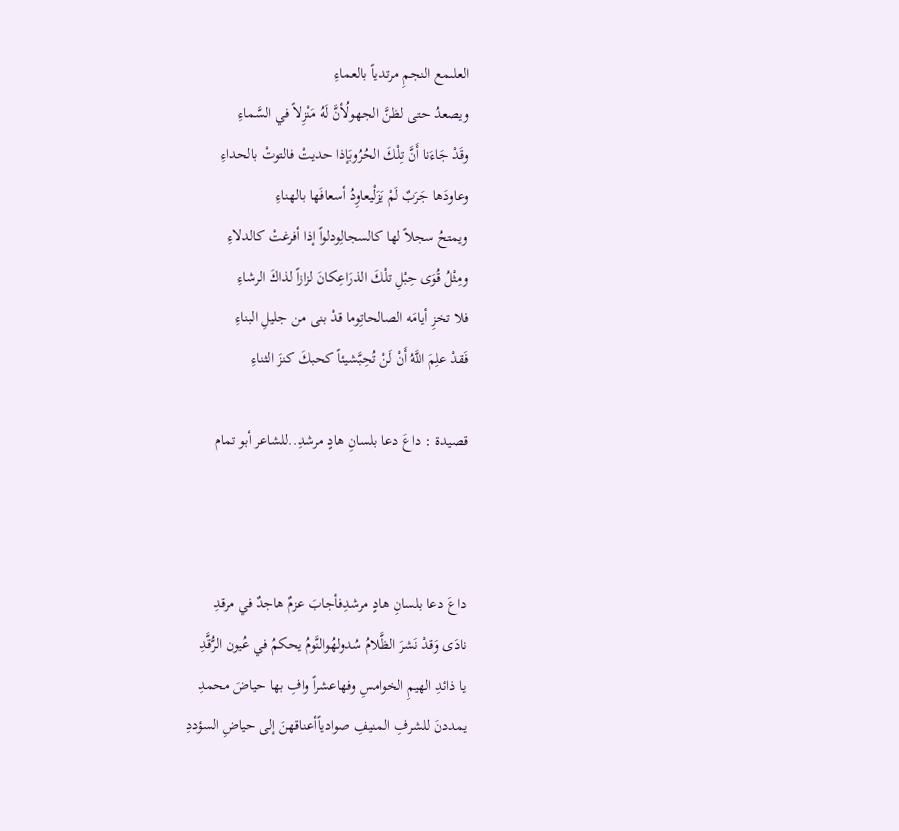العلىمع النجمِ مرتدياً بالعماءِ
ويصعدُ حتى لظنَّ الجهولُأنَّ لَهُ مَنْزِلاً في السَّماءِ
وقَدْ جَاءَنا أَنَّ تِلْكَ الحُرُوبَإذا حديتْ فالتوتْ بالحداءِ
وعاودَها جَرَبٌ لَمْ يَزَلْيعاوِدُ أسعافَها بالهناءِ
ويمتحُ سجلاً لها كالسجالِودلواً إذا أفرغتْ كالدلاءِ
ومِثْلُ قُوَى حِبْلِ تلْكَ الذرَاعِكانَ لزازاً لذاكَ الرشاءِ
فلا تخزِ أيامَه الصالحاتِوما قدْ بنى من جليلِ البناءِ
فَقدْ علِمَ اللَّهُ أَنْ لَنْ تُحِبَّشيئاً كحبكَ كنزَ الثناءِ

قصيدة : داعَ دعا بلسانِ هادٍ مرشدِ..للشاعر أبو تمام



داعَ دعا بلسانِ هادٍ مرشدِفأجابَ عزمٌ هاجدٌ في مرقدِ
نادَى وَقدْ نَشرَ الظَّلامُ سُدولهُوالنَّومُ يحكمُ في عُيون الرُّقَّدِ
يا ذائدِ الهيمِ الخوامسِ وفهاعشراً وافِ بها حياضَ محمدِ
يمددنَ للشرفِ المنيفِ صوادياًأعناقهنَ إلى حياضِ السؤددِ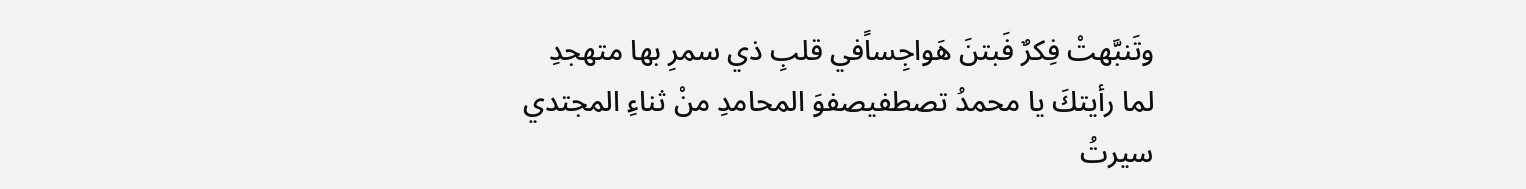وتَنبَّهتْ فِكرٌ فَبتنَ هَواجِساًفي قلبِ ذي سمرِ بها متهجدِ
لما رأيتكَ يا محمدُ تصطفيصفوَ المحامدِ منْ ثناءِ المجتدي
سيرتُ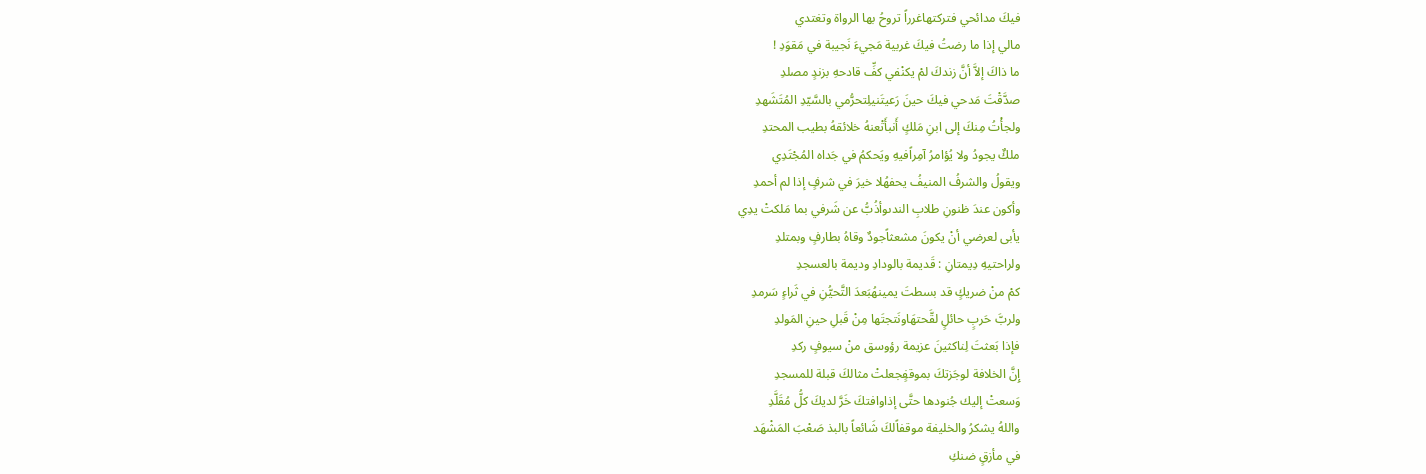فيكَ مدائحي فتركتهاغرراً تروحُ بها الرواة وتغتدي
مالي إذا ما رضتُ فيكَ غربية مَجيءَ نَجيبة في مَقوَدِ !
ما ذاكَ إلاَّ أنَّ زندكَ لمْ يكنْفي كفِّ قادحهِ بزندٍ مصلدِ
صدَّقْتَ مَدحي فيكَ حينَ رَعيتَنيلِتحرُّمي بالسَّيّدِ المُتَشَهدِ
ولجأْتُ مِنكَ إلى ابنِ مَلكٍ أَنبأَتْعنهُ خلائقهُ بطيب المحتدِ
ملكٌ يجودُ ولا يُؤامرُ آمِراًفيهِ ويَحكمُ في جَداه المُجْتَدِي
ويقولُ والشرفُ المنيفُ يحفهُلا خيرَ في شرفٍ إذا لم أحمدِ
وأكون عندَ ظنونِ طلابِ الندىوأذُبُّ عن شَرفي بما مَلكتْ يدِي
يأبى لعرضي أنْ يكونَ مشعثاًجودٌ وقاهُ بطارفٍ وبمتلدِ
ولراحتيهِ دِيمتانِ : قَديمة بالودادِ وديمة بالعسجدِ
كمْ منْ ضريكٍ قد بسطتَ يمينهُبَعدَ التَّحيُّنِ في ثَراءٍ سَرمدِ
ولربَّ حَربٍ حائلٍ لقَّحتهَاونَتجتَها مِنْ قَبلِ حينِ المَولدِ
فإذا بَعثتَ لِناكثينَ عزيمة رؤوسق منْ سيوفٍ ركدِ
إِنَّ الخلافة لوجَزتكَ بموقفٍجعلتْ مثالكَ قبلة للمسجدِ
وَسعتْ إليك جُنودها حتَّى إذاوافتكَ خَرَّ لديكَ كلُّ مُقَلَّدِ
واللهُ يشكرُ والخليفة موقفاًلكَ شَائعاً بالبذ صَعْبَ المَشْهَد
في مأزقٍ ضنكِ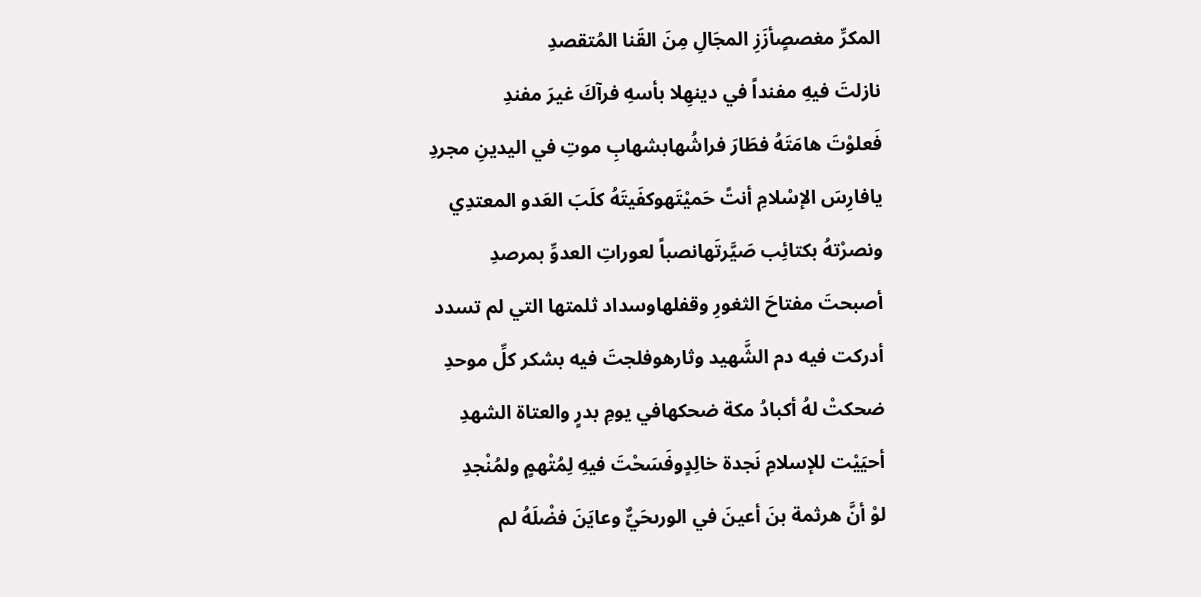المكرِّ مغصصٍأزَزِ المجَالِ مِنَ القَنا المُتقصدِ
نازلتَ فيهِ مفنداً في دينهِلا بأسهِ فرآكَ غيرَ مفندِ
فَعلوْتَ هامَتَهُ فطَارَ فراشُهابشهابِ موتِ في اليدينِ مجردِ
يافارِسَ الإسْلامِ أنتً حَميْتَهوكفَيتَهُ كلَبَ العَدو المعتدِي
ونصرْتهُ بكتائِب صَيَّرتَهانصباً لعوراتِ العدوِّ بمرصدِ
أصبحتَ مفتاحَ الثغورِ وقفلهاوسداد ثلمتها التي لم تسدد
أدركت فيه دم الشَّهيد وثارهوفلجتَ فيه بشكر كلِّ موحدِ
ضحكتْ لهُ أكبادُ مكة ضحكهافي يومِ بدرٍ والعتاة الشهدِ
أحيَيْت للإسلامِ نَجدة خالِدٍوفَسَحْتَ فيهِ لِمُتْهمٍ ولمُنْجدِ
لوْ أنَّ هرثمة بنَ أعينَ في الورىحَيٌّ وعايَنَ فضْلَهُ لم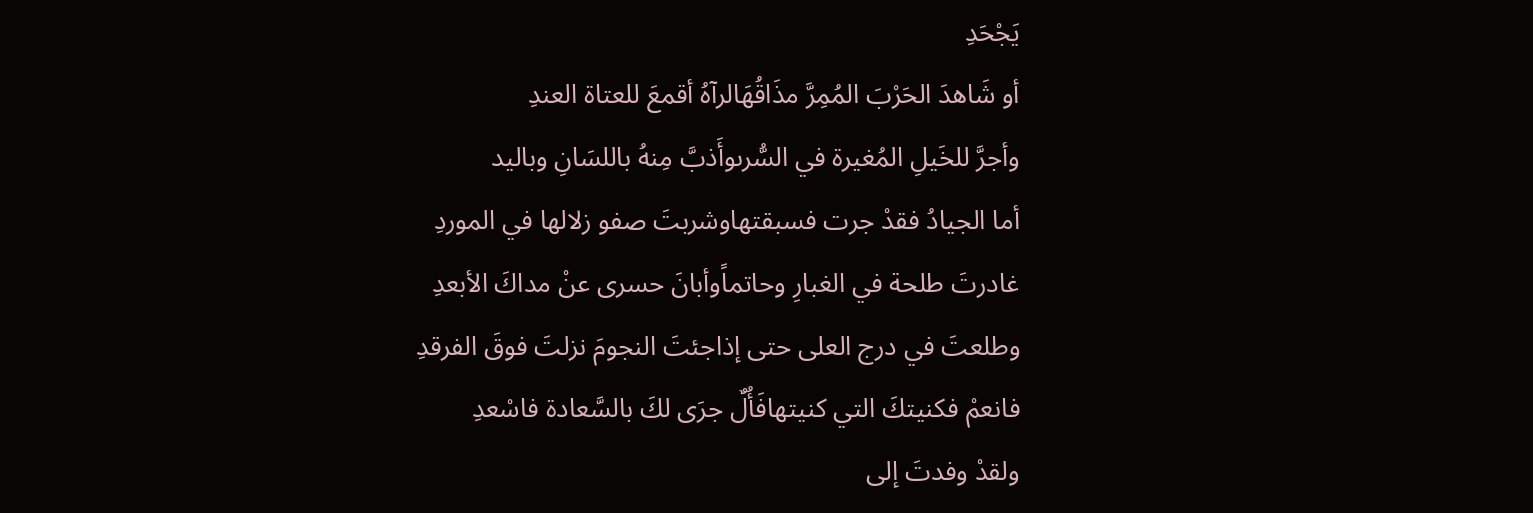يَجْحَدِ
أو شَاهدَ الحَرْبَ المُمِرَّ مذَاقُهَالرآهُ أقمعَ للعتاة العندِ
وأجرَّ للخَيلِ المُغيرة في السُّرىوأَذبَّ مِنهُ باللسَانِ وباليد
أما الجيادُ فقدْ جرت فسبقتهاوشربتَ صفو زلالها في الموردِ
غادرتَ طلحة في الغبارِ وحاتماًوأبانَ حسرى عنْ مداكَ الأبعدِ
وطلعتَ في درج العلى حتى إذاجئتَ النجومَ نزلتَ فوقَ الفرقدِ
فانعمْ فكنيتكَ التي كنيتهافَأُلٌ جرَى لكَ بالسَّعادة فاسْعدِ
ولقدْ وفدتَ إلى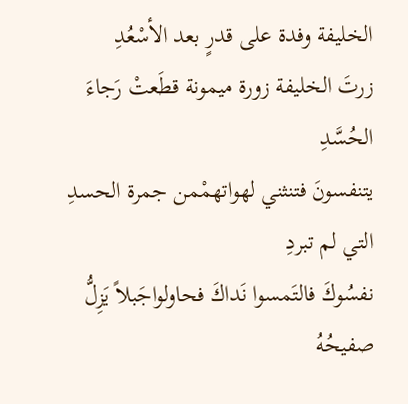الخليفة وفدة على قدرٍ بعد الأسْعُدِ
زرتَ الخليفة زورة ميمونة قطَعتْ رَجاءَ الحُسَّدِ
يتنفسونَ فتنثني لهواتهمْمن جمرة الحسدِ التي لم تبردِ
نفسُوكَ فالتَمسوا نَداكَ فحاولواجَبلاً يَزِلُّ صفيحُهُ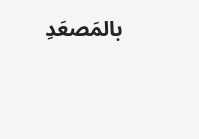بالمَصعَدِ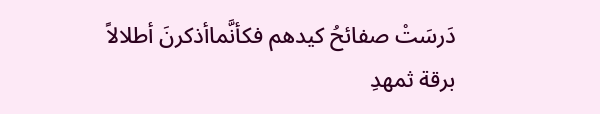دَرسَتْ صفائحُ كيدهم فكأنَّماأذكرنَ أطلالاً برقة ثمهدِ